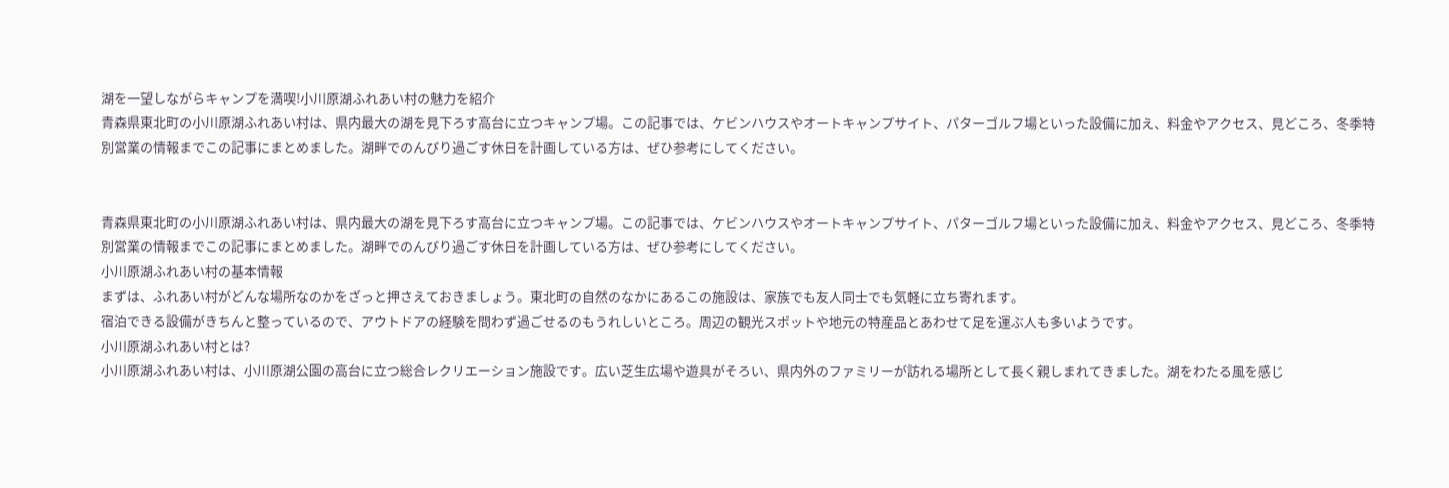湖を一望しながらキャンプを満喫!小川原湖ふれあい村の魅力を紹介
青森県東北町の小川原湖ふれあい村は、県内最大の湖を見下ろす高台に立つキャンプ場。この記事では、ケビンハウスやオートキャンプサイト、パターゴルフ場といった設備に加え、料金やアクセス、見どころ、冬季特別営業の情報までこの記事にまとめました。湖畔でのんびり過ごす休日を計画している方は、ぜひ参考にしてください。


青森県東北町の小川原湖ふれあい村は、県内最大の湖を見下ろす高台に立つキャンプ場。この記事では、ケビンハウスやオートキャンプサイト、パターゴルフ場といった設備に加え、料金やアクセス、見どころ、冬季特別営業の情報までこの記事にまとめました。湖畔でのんびり過ごす休日を計画している方は、ぜひ参考にしてください。
小川原湖ふれあい村の基本情報
まずは、ふれあい村がどんな場所なのかをざっと押さえておきましょう。東北町の自然のなかにあるこの施設は、家族でも友人同士でも気軽に立ち寄れます。
宿泊できる設備がきちんと整っているので、アウトドアの経験を問わず過ごせるのもうれしいところ。周辺の観光スポットや地元の特産品とあわせて足を運ぶ人も多いようです。
小川原湖ふれあい村とは?
小川原湖ふれあい村は、小川原湖公園の高台に立つ総合レクリエーション施設です。広い芝生広場や遊具がそろい、県内外のファミリーが訪れる場所として長く親しまれてきました。湖をわたる風を感じ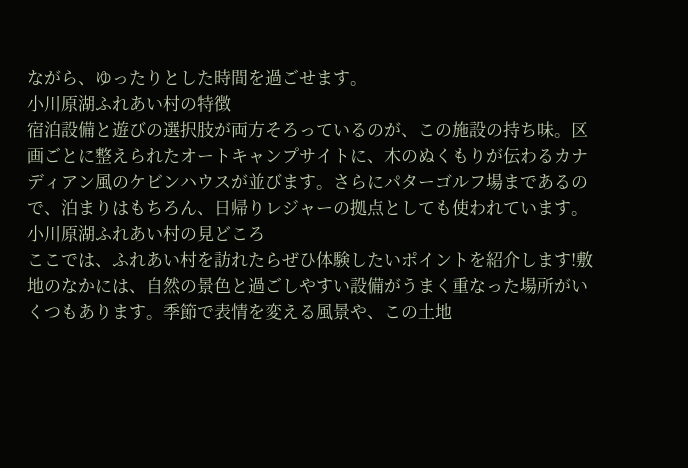ながら、ゆったりとした時間を過ごせます。
小川原湖ふれあい村の特徴
宿泊設備と遊びの選択肢が両方そろっているのが、この施設の持ち味。区画ごとに整えられたオートキャンプサイトに、木のぬくもりが伝わるカナディアン風のケビンハウスが並びます。さらにパターゴルフ場まであるので、泊まりはもちろん、日帰りレジャーの拠点としても使われています。
小川原湖ふれあい村の見どころ
ここでは、ふれあい村を訪れたらぜひ体験したいポイントを紹介します!敷地のなかには、自然の景色と過ごしやすい設備がうまく重なった場所がいくつもあります。季節で表情を変える風景や、この土地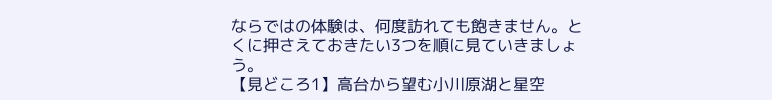ならではの体験は、何度訪れても飽きません。とくに押さえておきたい3つを順に見ていきましょう。
【見どころ1】高台から望む小川原湖と星空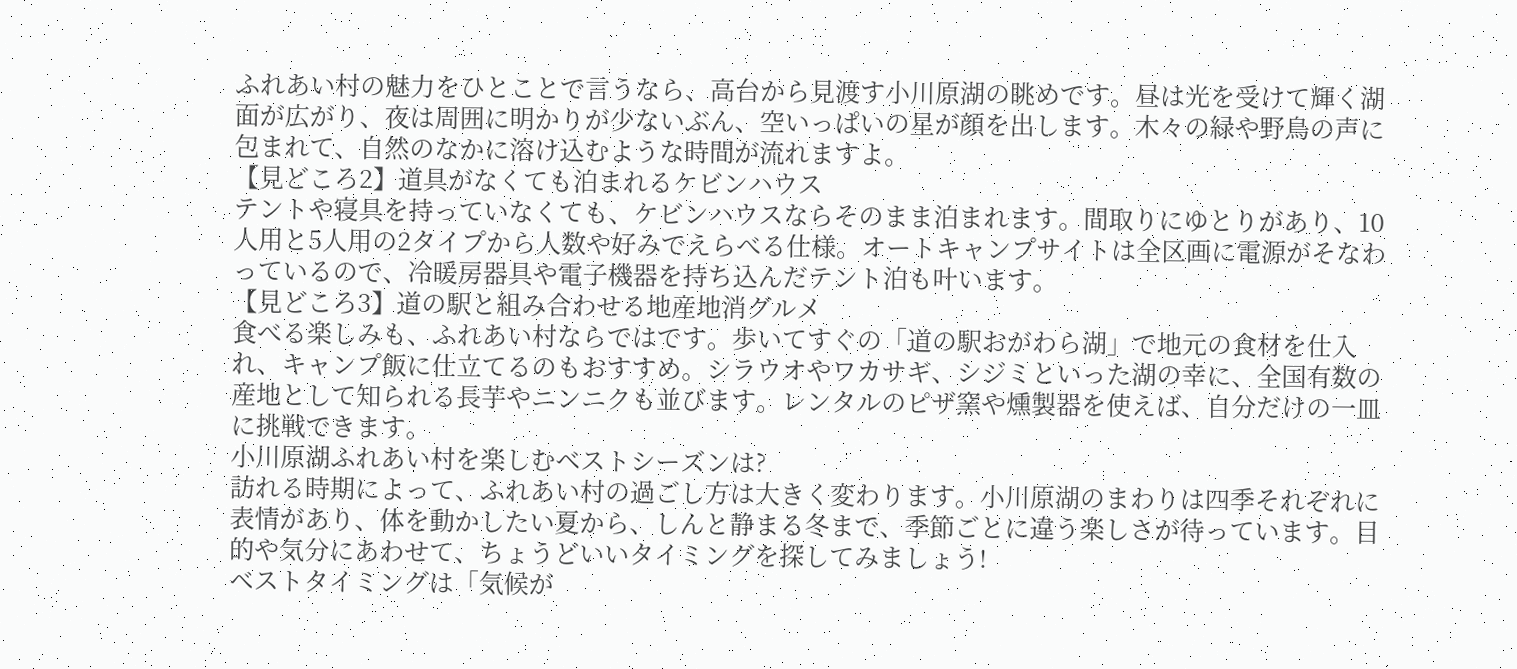ふれあい村の魅力をひとことで言うなら、高台から見渡す小川原湖の眺めです。昼は光を受けて輝く湖面が広がり、夜は周囲に明かりが少ないぶん、空いっぱいの星が顔を出します。木々の緑や野鳥の声に包まれて、自然のなかに溶け込むような時間が流れますよ。
【見どころ2】道具がなくても泊まれるケビンハウス
テントや寝具を持っていなくても、ケビンハウスならそのまま泊まれます。間取りにゆとりがあり、10人用と5人用の2タイプから人数や好みでえらべる仕様。オートキャンプサイトは全区画に電源がそなわっているので、冷暖房器具や電子機器を持ち込んだテント泊も叶います。
【見どころ3】道の駅と組み合わせる地産地消グルメ
食べる楽しみも、ふれあい村ならではです。歩いてすぐの「道の駅おがわら湖」で地元の食材を仕入れ、キャンプ飯に仕立てるのもおすすめ。シラウオやワカサギ、シジミといった湖の幸に、全国有数の産地として知られる長芋やニンニクも並びます。レンタルのピザ窯や燻製器を使えば、自分だけの一皿に挑戦できます。
小川原湖ふれあい村を楽しむベストシーズンは?
訪れる時期によって、ふれあい村の過ごし方は大きく変わります。小川原湖のまわりは四季それぞれに表情があり、体を動かしたい夏から、しんと静まる冬まで、季節ごとに違う楽しさが待っています。目的や気分にあわせて、ちょうどいいタイミングを探してみましょう!
ベストタイミングは「気候が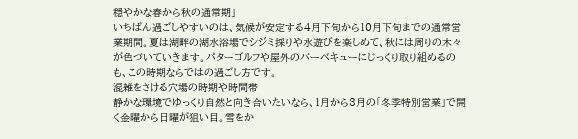穏やかな春から秋の通常期」
いちばん過ごしやすいのは、気候が安定する4月下旬から10月下旬までの通常営業期間。夏は湖畔の湖水浴場でシジミ採りや水遊びを楽しめて、秋には周りの木々が色づいていきます。パターゴルフや屋外のバーベキューにじっくり取り組めるのも、この時期ならではの過ごし方です。
混雑をさける穴場の時期や時間帯
静かな環境でゆっくり自然と向き合いたいなら、1月から3月の「冬季特別営業」で開く金曜から日曜が狙い目。雪をか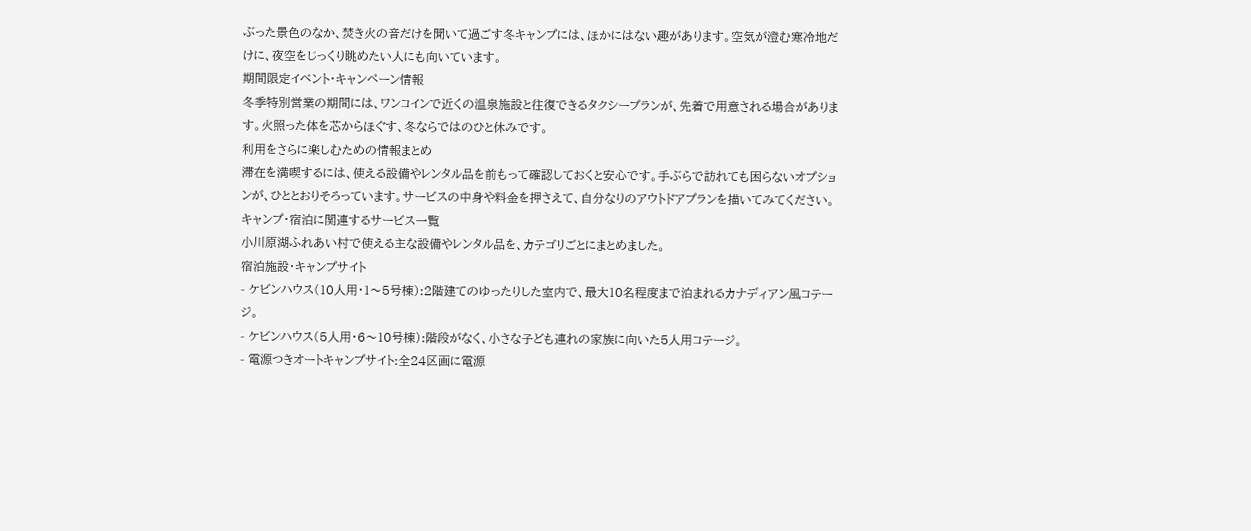ぶった景色のなか、焚き火の音だけを聞いて過ごす冬キャンプには、ほかにはない趣があります。空気が澄む寒冷地だけに、夜空をじっくり眺めたい人にも向いています。
期間限定イベント・キャンペーン情報
冬季特別営業の期間には、ワンコインで近くの温泉施設と往復できるタクシープランが、先着で用意される場合があります。火照った体を芯からほぐす、冬ならではのひと休みです。
利用をさらに楽しむための情報まとめ
滞在を満喫するには、使える設備やレンタル品を前もって確認しておくと安心です。手ぶらで訪れても困らないオプションが、ひととおりそろっています。サービスの中身や料金を押さえて、自分なりのアウトドアプランを描いてみてください。
キャンプ・宿泊に関連するサービス一覧
小川原湖ふれあい村で使える主な設備やレンタル品を、カテゴリごとにまとめました。
宿泊施設・キャンプサイト
- ケビンハウス(10人用・1〜5号棟):2階建てのゆったりした室内で、最大10名程度まで泊まれるカナディアン風コテージ。
- ケビンハウス(5人用・6〜10号棟):階段がなく、小さな子ども連れの家族に向いた5人用コテージ。
- 電源つきオートキャンプサイト:全24区画に電源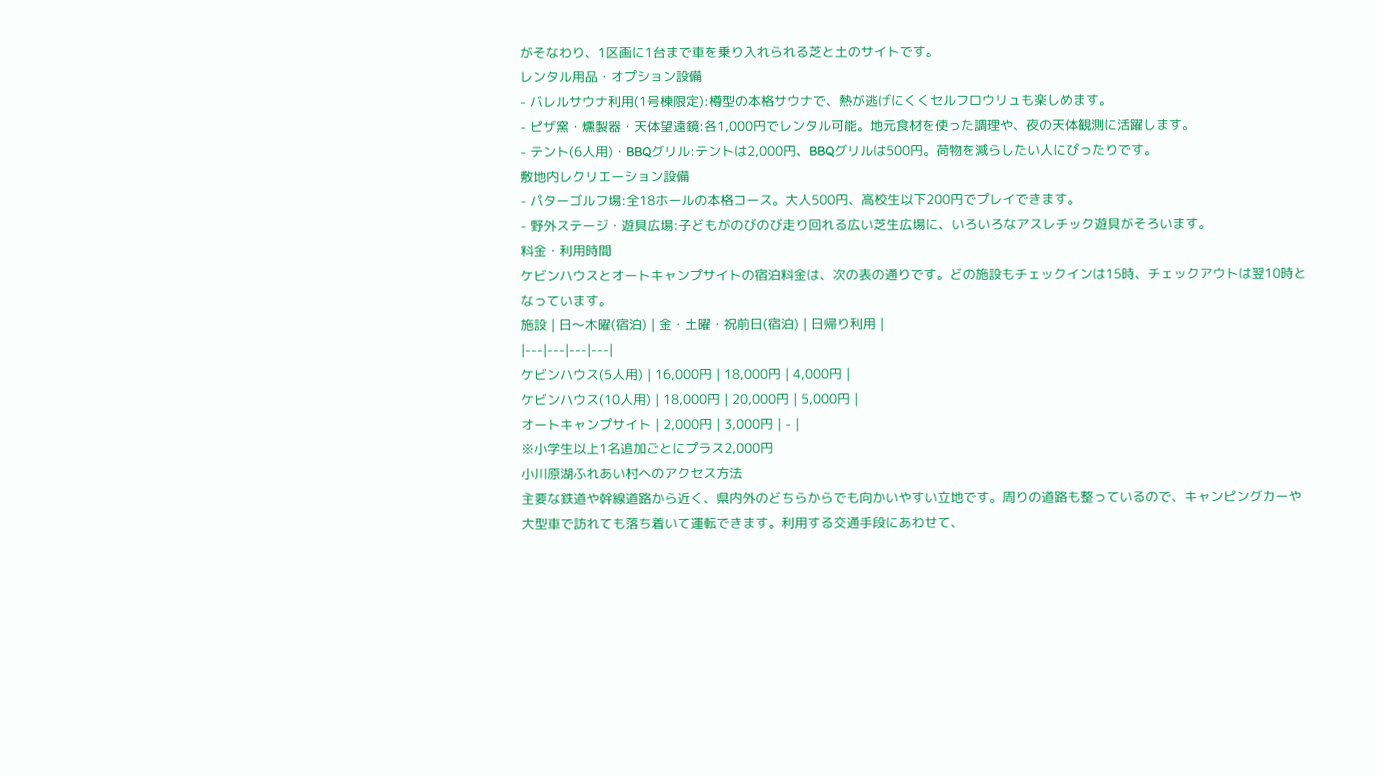がそなわり、1区画に1台まで車を乗り入れられる芝と土のサイトです。
レンタル用品・オプション設備
- バレルサウナ利用(1号棟限定):樽型の本格サウナで、熱が逃げにくくセルフロウリュも楽しめます。
- ピザ窯・燻製器・天体望遠鏡:各1,000円でレンタル可能。地元食材を使った調理や、夜の天体観測に活躍します。
- テント(6人用)・BBQグリル:テントは2,000円、BBQグリルは500円。荷物を減らしたい人にぴったりです。
敷地内レクリエーション設備
- パターゴルフ場:全18ホールの本格コース。大人500円、高校生以下200円でプレイできます。
- 野外ステージ・遊具広場:子どもがのびのび走り回れる広い芝生広場に、いろいろなアスレチック遊具がそろいます。
料金・利用時間
ケビンハウスとオートキャンプサイトの宿泊料金は、次の表の通りです。どの施設もチェックインは15時、チェックアウトは翌10時となっています。
施設 | 日〜木曜(宿泊) | 金・土曜・祝前日(宿泊) | 日帰り利用 |
|---|---|---|---|
ケビンハウス(5人用) | 16,000円 | 18,000円 | 4,000円 |
ケビンハウス(10人用) | 18,000円 | 20,000円 | 5,000円 |
オートキャンプサイト | 2,000円 | 3,000円 | - |
※小学生以上1名追加ごとにプラス2,000円
小川原湖ふれあい村へのアクセス方法
主要な鉄道や幹線道路から近く、県内外のどちらからでも向かいやすい立地です。周りの道路も整っているので、キャンピングカーや大型車で訪れても落ち着いて運転できます。利用する交通手段にあわせて、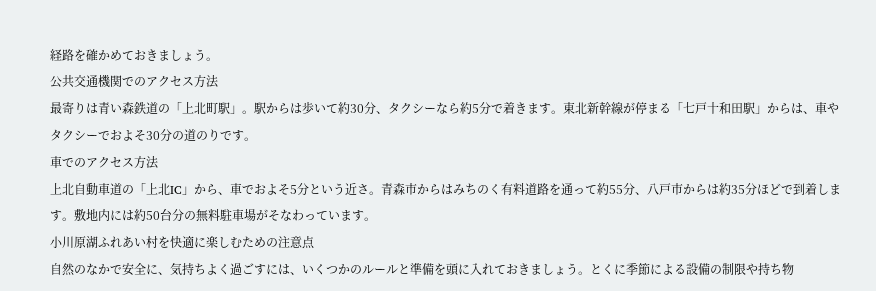経路を確かめておきましょう。
公共交通機関でのアクセス方法
最寄りは青い森鉄道の「上北町駅」。駅からは歩いて約30分、タクシーなら約5分で着きます。東北新幹線が停まる「七戸十和田駅」からは、車やタクシーでおよそ30分の道のりです。
車でのアクセス方法
上北自動車道の「上北IC」から、車でおよそ5分という近さ。青森市からはみちのく有料道路を通って約55分、八戸市からは約35分ほどで到着します。敷地内には約50台分の無料駐車場がそなわっています。
小川原湖ふれあい村を快適に楽しむための注意点
自然のなかで安全に、気持ちよく過ごすには、いくつかのルールと準備を頭に入れておきましょう。とくに季節による設備の制限や持ち物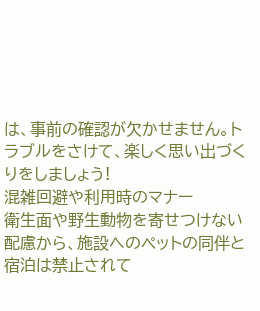は、事前の確認が欠かせません。トラブルをさけて、楽しく思い出づくりをしましょう!
混雑回避や利用時のマナー
衛生面や野生動物を寄せつけない配慮から、施設へのペットの同伴と宿泊は禁止されて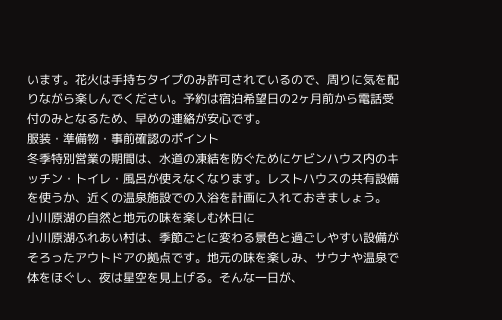います。花火は手持ちタイプのみ許可されているので、周りに気を配りながら楽しんでください。予約は宿泊希望日の2ヶ月前から電話受付のみとなるため、早めの連絡が安心です。
服装・準備物・事前確認のポイント
冬季特別営業の期間は、水道の凍結を防ぐためにケビンハウス内のキッチン・トイレ・風呂が使えなくなります。レストハウスの共有設備を使うか、近くの温泉施設での入浴を計画に入れておきましょう。
小川原湖の自然と地元の味を楽しむ休日に
小川原湖ふれあい村は、季節ごとに変わる景色と過ごしやすい設備がそろったアウトドアの拠点です。地元の味を楽しみ、サウナや温泉で体をほぐし、夜は星空を見上げる。そんな一日が、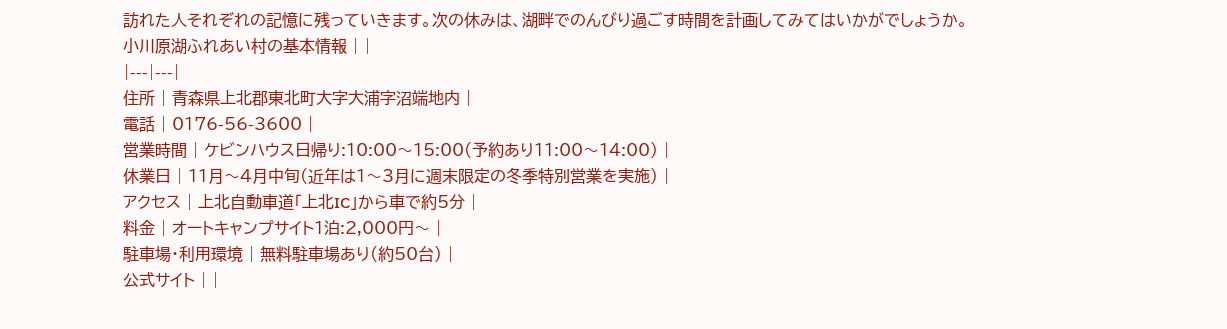訪れた人それぞれの記憶に残っていきます。次の休みは、湖畔でのんびり過ごす時間を計画してみてはいかがでしょうか。
小川原湖ふれあい村の基本情報 | |
|---|---|
住所 | 青森県上北郡東北町大字大浦字沼端地内 |
電話 | 0176-56-3600 |
営業時間 | ケビンハウス日帰り:10:00〜15:00(予約あり11:00〜14:00) |
休業日 | 11月〜4月中旬(近年は1〜3月に週末限定の冬季特別営業を実施) |
アクセス | 上北自動車道「上北IC」から車で約5分 |
料金 | オートキャンプサイト1泊:2,000円〜 |
駐車場・利用環境 | 無料駐車場あり(約50台) |
公式サイト | |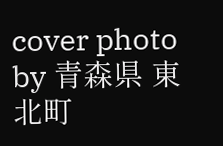cover photo by 青森県 東北町